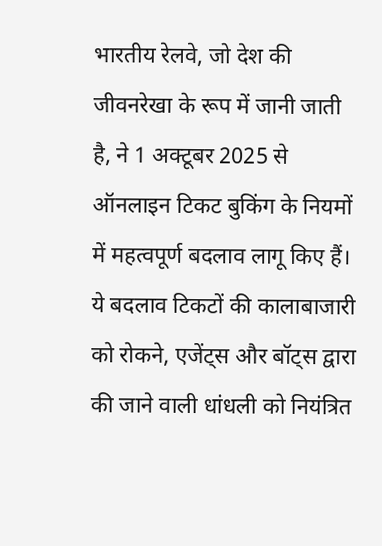भारतीय रेलवे, जो देश की जीवनरेखा के रूप में जानी जाती है, ने 1 अक्टूबर 2025 से ऑनलाइन टिकट बुकिंग के नियमों में महत्वपूर्ण बदलाव लागू किए हैं। ये बदलाव टिकटों की कालाबाजारी को रोकने, एजेंट्स और बॉट्स द्वारा की जाने वाली धांधली को नियंत्रित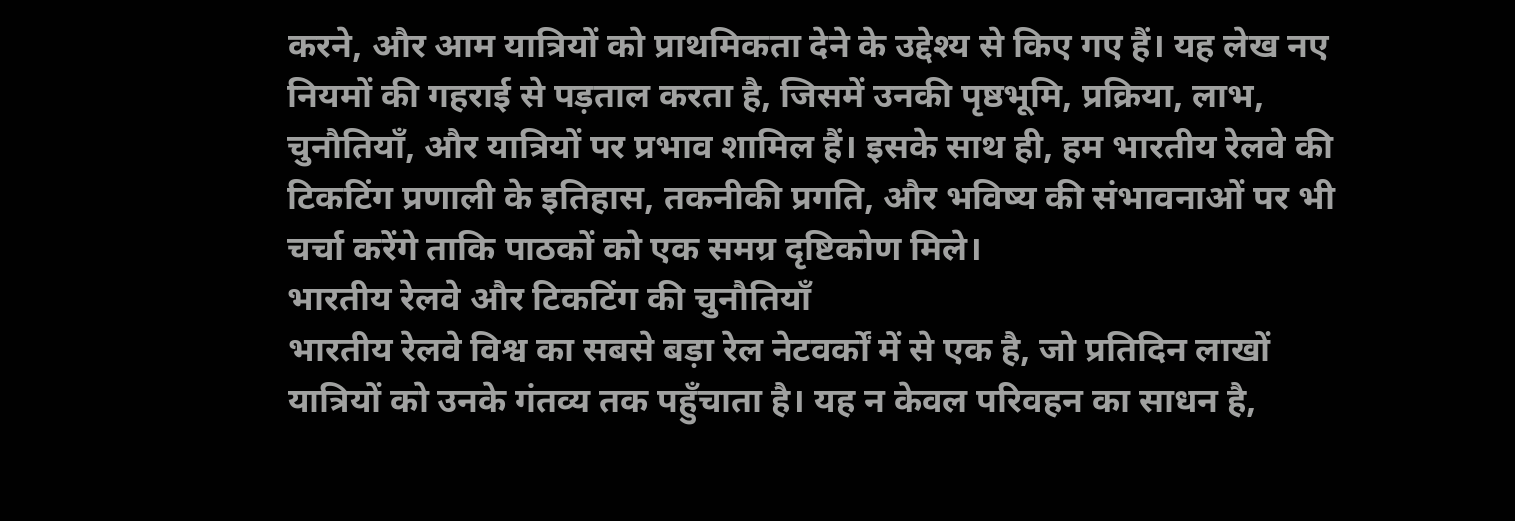करने, और आम यात्रियों को प्राथमिकता देने के उद्देश्य से किए गए हैं। यह लेख नए नियमों की गहराई से पड़ताल करता है, जिसमें उनकी पृष्ठभूमि, प्रक्रिया, लाभ, चुनौतियाँ, और यात्रियों पर प्रभाव शामिल हैं। इसके साथ ही, हम भारतीय रेलवे की टिकटिंग प्रणाली के इतिहास, तकनीकी प्रगति, और भविष्य की संभावनाओं पर भी चर्चा करेंगे ताकि पाठकों को एक समग्र दृष्टिकोण मिले।
भारतीय रेलवे और टिकटिंग की चुनौतियाँ
भारतीय रेलवे विश्व का सबसे बड़ा रेल नेटवर्कों में से एक है, जो प्रतिदिन लाखों यात्रियों को उनके गंतव्य तक पहुँचाता है। यह न केवल परिवहन का साधन है,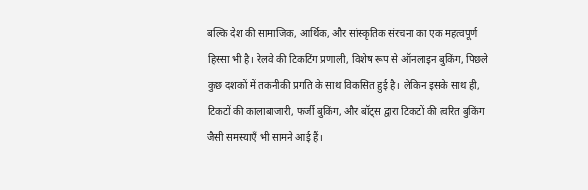बल्कि देश की सामाजिक, आर्थिक, और सांस्कृतिक संरचना का एक महत्वपूर्ण हिस्सा भी है। रेलवे की टिकटिंग प्रणाली, विशेष रूप से ऑनलाइन बुकिंग, पिछले कुछ दशकों में तकनीकी प्रगति के साथ विकसित हुई है। लेकिन इसके साथ ही, टिकटों की कालाबाजारी, फर्जी बुकिंग, और बॉट्स द्वारा टिकटों की त्वरित बुकिंग जैसी समस्याएँ भी सामने आई हैं।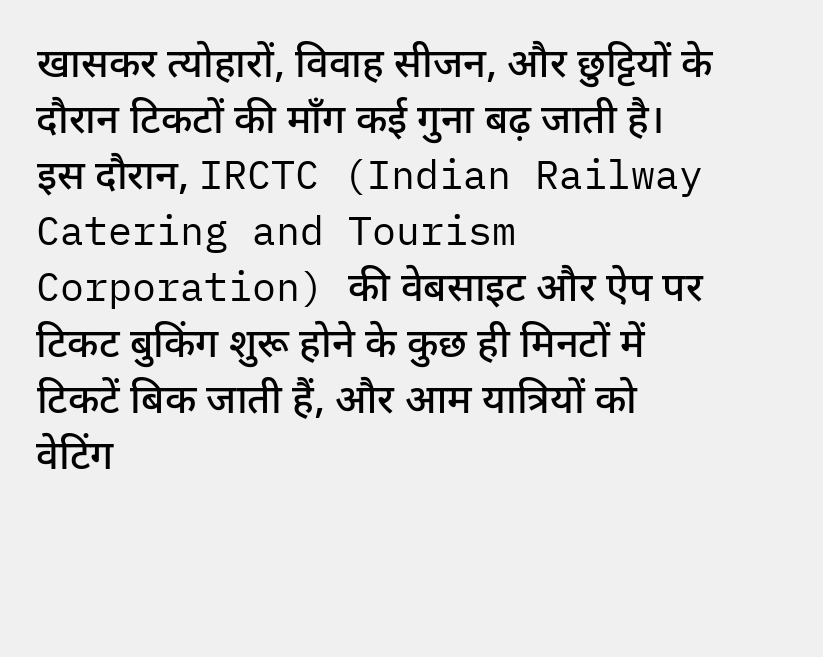खासकर त्योहारों, विवाह सीजन, और छुट्टियों के दौरान टिकटों की माँग कई गुना बढ़ जाती है। इस दौरान, IRCTC (Indian Railway Catering and Tourism Corporation) की वेबसाइट और ऐप पर टिकट बुकिंग शुरू होने के कुछ ही मिनटों में टिकटें बिक जाती हैं, और आम यात्रियों को वेटिंग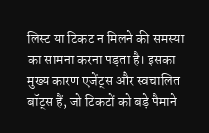लिस्ट या टिकट न मिलने की समस्या का सामना करना पड़ता है। इसका मुख्य कारण एजेंट्स और स्वचालित बॉट्स हैं, जो टिकटों को बड़े पैमाने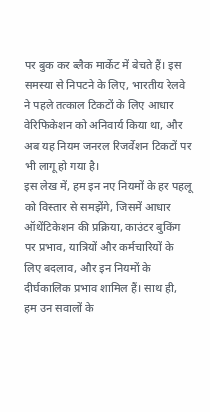पर बुक कर ब्लैक मार्केट में बेचते हैं। इस समस्या से निपटने के लिए, भारतीय रेलवे ने पहले तत्काल टिकटों के लिए आधार वेरिफिकेशन को अनिवार्य किया था, और अब यह नियम जनरल रिजर्वेशन टिकटों पर भी लागू हो गया है।
इस लेख में, हम इन नए नियमों के हर पहलू को विस्तार से समझेंगे, जिसमें आधार ऑथेंटिकेशन की प्रक्रिया, काउंटर बुकिंग पर प्रभाव, यात्रियों और कर्मचारियों के लिए बदलाव, और इन नियमों के दीर्घकालिक प्रभाव शामिल हैं। साथ ही, हम उन सवालों के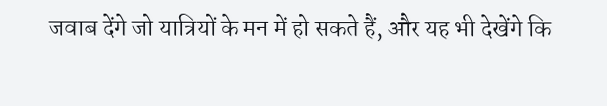जवाब देंगे जो यात्रियों के मन में हो सकते हैं, और यह भी देखेंगे कि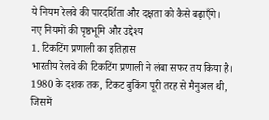ये नियम रेलवे की पारदर्शिता और दक्षता को कैसे बढ़ाएँगे।
नए नियमों की पृष्ठभूमि और उद्देश्य
1. टिकटिंग प्रणाली का इतिहास
भारतीय रेलवे की टिकटिंग प्रणाली ने लंबा सफर तय किया है। 1980 के दशक तक, टिकट बुकिंग पूरी तरह से मैनुअल थी, जिसमें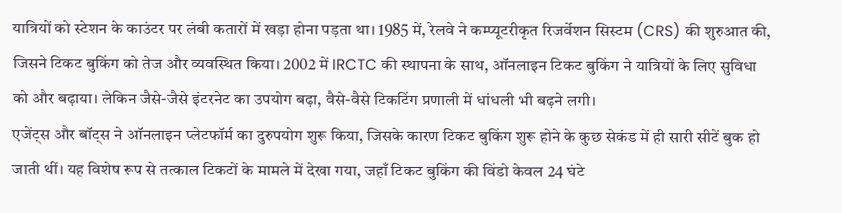यात्रियों को स्टेशन के काउंटर पर लंबी कतारों में खड़ा होना पड़ता था। 1985 में, रेलवे ने कम्प्यूटरीकृत रिजर्वेशन सिस्टम (CRS) की शुरुआत की, जिसने टिकट बुकिंग को तेज और व्यवस्थित किया। 2002 में IRCTC की स्थापना के साथ, ऑनलाइन टिकट बुकिंग ने यात्रियों के लिए सुविधा को और बढ़ाया। लेकिन जैसे-जैसे इंटरनेट का उपयोग बढ़ा, वैसे-वैसे टिकटिंग प्रणाली में धांधली भी बढ़ने लगी।
एजेंट्स और बॉट्स ने ऑनलाइन प्लेटफॉर्म का दुरुपयोग शुरू किया, जिसके कारण टिकट बुकिंग शुरू होने के कुछ सेकंड में ही सारी सीटें बुक हो जाती थीं। यह विशेष रूप से तत्काल टिकटों के मामले में देखा गया, जहाँ टिकट बुकिंग की विंडो केवल 24 घंटे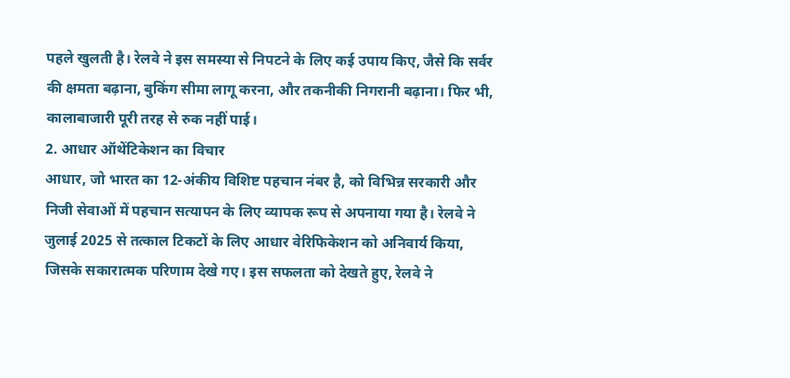पहले खुलती है। रेलवे ने इस समस्या से निपटने के लिए कई उपाय किए, जैसे कि सर्वर की क्षमता बढ़ाना, बुकिंग सीमा लागू करना, और तकनीकी निगरानी बढ़ाना। फिर भी, कालाबाजारी पूरी तरह से रुक नहीं पाई।
2. आधार ऑथेंटिकेशन का विचार
आधार, जो भारत का 12-अंकीय विशिष्ट पहचान नंबर है, को विभिन्न सरकारी और निजी सेवाओं में पहचान सत्यापन के लिए व्यापक रूप से अपनाया गया है। रेलवे ने जुलाई 2025 से तत्काल टिकटों के लिए आधार वेरिफिकेशन को अनिवार्य किया, जिसके सकारात्मक परिणाम देखे गए। इस सफलता को देखते हुए, रेलवे ने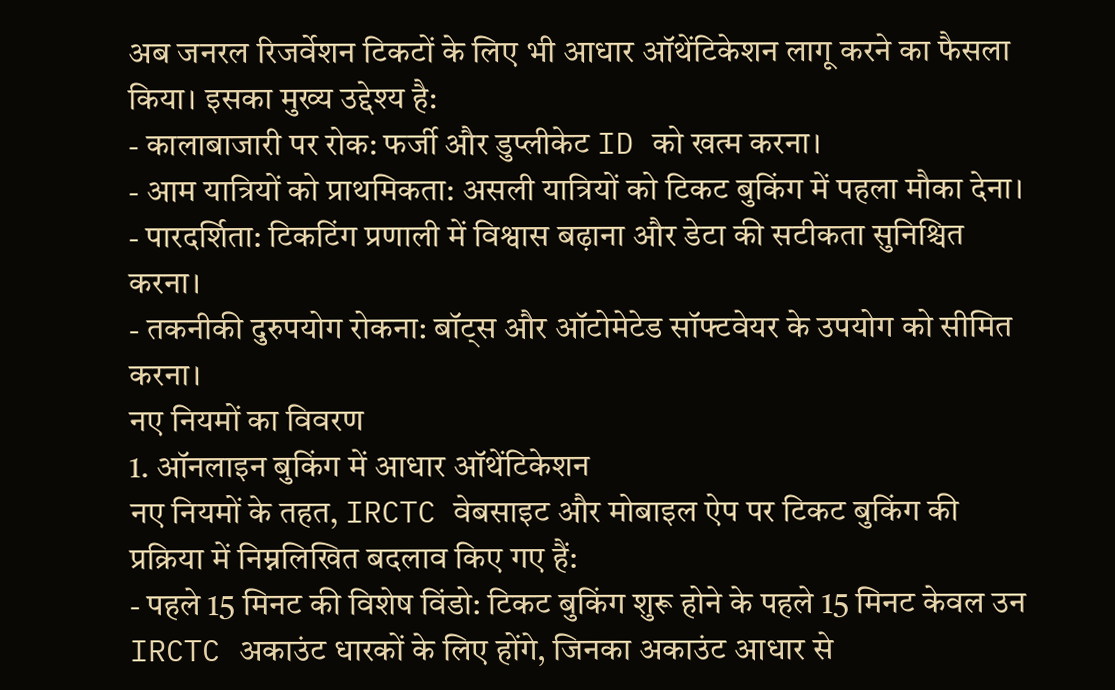अब जनरल रिजर्वेशन टिकटों के लिए भी आधार ऑथेंटिकेशन लागू करने का फैसला किया। इसका मुख्य उद्देश्य है:
- कालाबाजारी पर रोक: फर्जी और डुप्लीकेट ID को खत्म करना।
- आम यात्रियों को प्राथमिकता: असली यात्रियों को टिकट बुकिंग में पहला मौका देना।
- पारदर्शिता: टिकटिंग प्रणाली में विश्वास बढ़ाना और डेटा की सटीकता सुनिश्चित करना।
- तकनीकी दुरुपयोग रोकना: बॉट्स और ऑटोमेटेड सॉफ्टवेयर के उपयोग को सीमित करना।
नए नियमों का विवरण
1. ऑनलाइन बुकिंग में आधार ऑथेंटिकेशन
नए नियमों के तहत, IRCTC वेबसाइट और मोबाइल ऐप पर टिकट बुकिंग की प्रक्रिया में निम्नलिखित बदलाव किए गए हैं:
- पहले 15 मिनट की विशेष विंडो: टिकट बुकिंग शुरू होने के पहले 15 मिनट केवल उन IRCTC अकाउंट धारकों के लिए होंगे, जिनका अकाउंट आधार से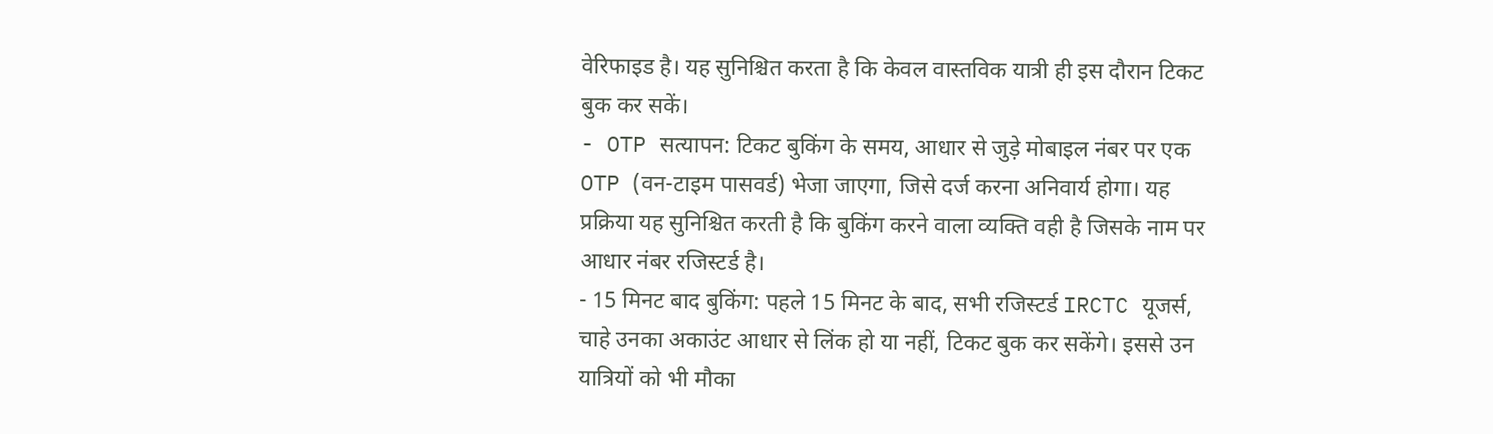वेरिफाइड है। यह सुनिश्चित करता है कि केवल वास्तविक यात्री ही इस दौरान टिकट बुक कर सकें।
- OTP सत्यापन: टिकट बुकिंग के समय, आधार से जुड़े मोबाइल नंबर पर एक OTP (वन-टाइम पासवर्ड) भेजा जाएगा, जिसे दर्ज करना अनिवार्य होगा। यह प्रक्रिया यह सुनिश्चित करती है कि बुकिंग करने वाला व्यक्ति वही है जिसके नाम पर आधार नंबर रजिस्टर्ड है।
- 15 मिनट बाद बुकिंग: पहले 15 मिनट के बाद, सभी रजिस्टर्ड IRCTC यूजर्स, चाहे उनका अकाउंट आधार से लिंक हो या नहीं, टिकट बुक कर सकेंगे। इससे उन यात्रियों को भी मौका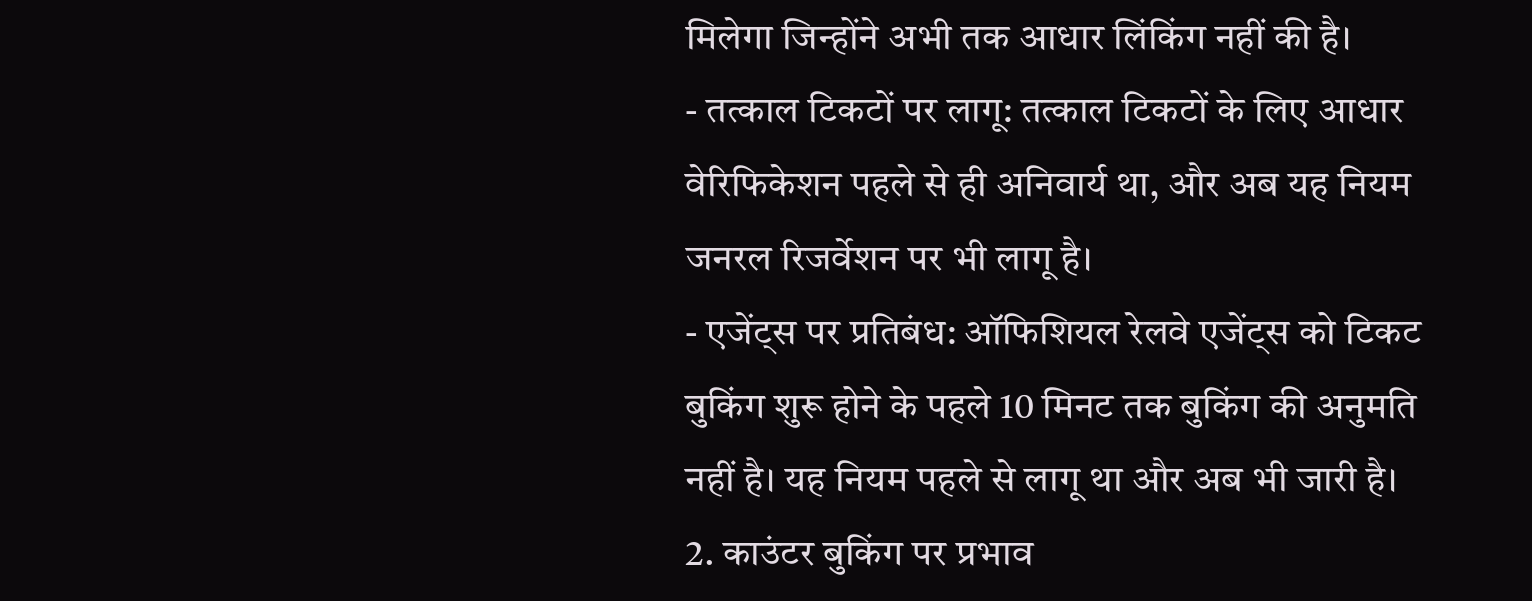मिलेगा जिन्होंने अभी तक आधार लिंकिंग नहीं की है।
- तत्काल टिकटों पर लागू: तत्काल टिकटों के लिए आधार वेरिफिकेशन पहले से ही अनिवार्य था, और अब यह नियम जनरल रिजर्वेशन पर भी लागू है।
- एजेंट्स पर प्रतिबंध: ऑफिशियल रेलवे एजेंट्स को टिकट बुकिंग शुरू होने के पहले 10 मिनट तक बुकिंग की अनुमति नहीं है। यह नियम पहले से लागू था और अब भी जारी है।
2. काउंटर बुकिंग पर प्रभाव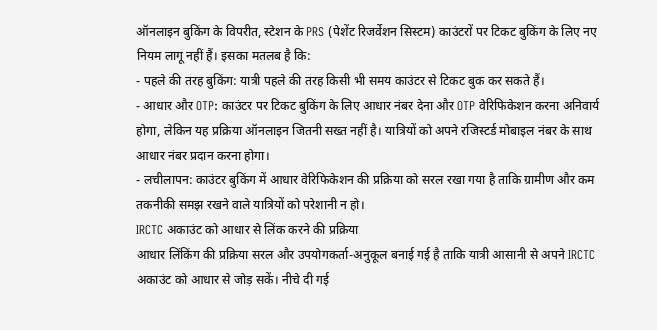ऑनलाइन बुकिंग के विपरीत, स्टेशन के PRS (पेशेंट रिजर्वेशन सिस्टम) काउंटरों पर टिकट बुकिंग के लिए नए नियम लागू नहीं हैं। इसका मतलब है कि:
- पहले की तरह बुकिंग: यात्री पहले की तरह किसी भी समय काउंटर से टिकट बुक कर सकते हैं।
- आधार और OTP: काउंटर पर टिकट बुकिंग के लिए आधार नंबर देना और OTP वेरिफिकेशन करना अनिवार्य होगा, लेकिन यह प्रक्रिया ऑनलाइन जितनी सख्त नहीं है। यात्रियों को अपने रजिस्टर्ड मोबाइल नंबर के साथ आधार नंबर प्रदान करना होगा।
- लचीलापन: काउंटर बुकिंग में आधार वेरिफिकेशन की प्रक्रिया को सरल रखा गया है ताकि ग्रामीण और कम तकनीकी समझ रखने वाले यात्रियों को परेशानी न हो।
IRCTC अकाउंट को आधार से लिंक करने की प्रक्रिया
आधार लिंकिंग की प्रक्रिया सरल और उपयोगकर्ता-अनुकूल बनाई गई है ताकि यात्री आसानी से अपने IRCTC अकाउंट को आधार से जोड़ सकें। नीचे दी गई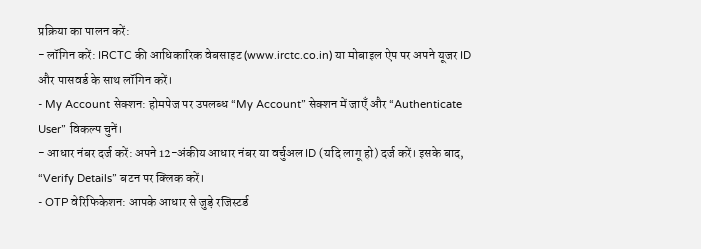प्रक्रिया का पालन करें:
- लॉगिन करें: IRCTC की आधिकारिक वेबसाइट (www.irctc.co.in) या मोबाइल ऐप पर अपने यूजर ID और पासवर्ड के साथ लॉगिन करें।
- My Account सेक्शन: होमपेज पर उपलब्ध “My Account” सेक्शन में जाएँ और “Authenticate User” विकल्प चुनें।
- आधार नंबर दर्ज करें: अपने 12-अंकीय आधार नंबर या वर्चुअल ID (यदि लागू हो) दर्ज करें। इसके बाद, “Verify Details” बटन पर क्लिक करें।
- OTP वेरिफिकेशन: आपके आधार से जुड़े रजिस्टर्ड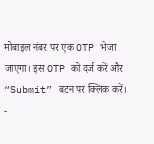मोबाइल नंबर पर एक OTP भेजा जाएगा। इस OTP को दर्ज करें और “Submit” बटन पर क्लिक करें।
-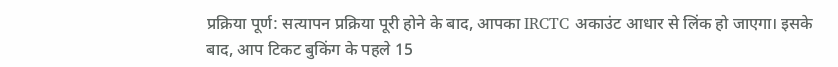प्रक्रिया पूर्ण: सत्यापन प्रक्रिया पूरी होने के बाद, आपका IRCTC अकाउंट आधार से लिंक हो जाएगा। इसके बाद, आप टिकट बुकिंग के पहले 15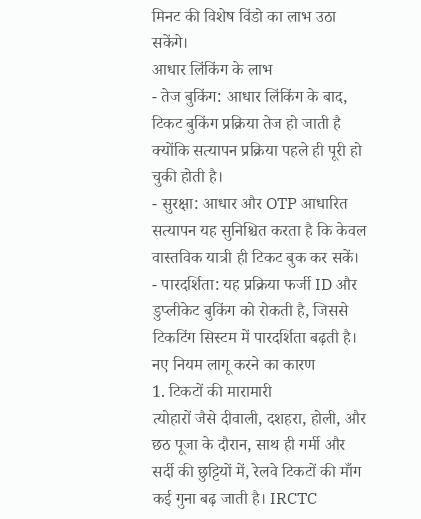मिनट की विशेष विंडो का लाभ उठा सकेंगे।
आधार लिंकिंग के लाभ
- तेज बुकिंग: आधार लिंकिंग के बाद, टिकट बुकिंग प्रक्रिया तेज हो जाती है क्योंकि सत्यापन प्रक्रिया पहले ही पूरी हो चुकी होती है।
- सुरक्षा: आधार और OTP आधारित सत्यापन यह सुनिश्चित करता है कि केवल वास्तविक यात्री ही टिकट बुक कर सकें।
- पारदर्शिता: यह प्रक्रिया फर्जी ID और डुप्लीकेट बुकिंग को रोकती है, जिससे टिकटिंग सिस्टम में पारदर्शिता बढ़ती है।
नए नियम लागू करने का कारण
1. टिकटों की मारामारी
त्योहारों जैसे दीवाली, दशहरा, होली, और छठ पूजा के दौरान, साथ ही गर्मी और सर्दी की छुट्टियों में, रेलवे टिकटों की माँग कई गुना बढ़ जाती है। IRCTC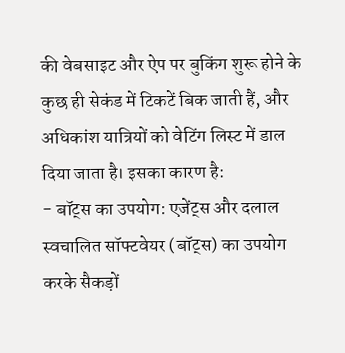की वेबसाइट और ऐप पर बुकिंग शुरू होने के कुछ ही सेकंड में टिकटें बिक जाती हैं, और अधिकांश यात्रियों को वेटिंग लिस्ट में डाल दिया जाता है। इसका कारण है:
- बॉट्स का उपयोग: एजेंट्स और दलाल स्वचालित सॉफ्टवेयर (बॉट्स) का उपयोग करके सैकड़ों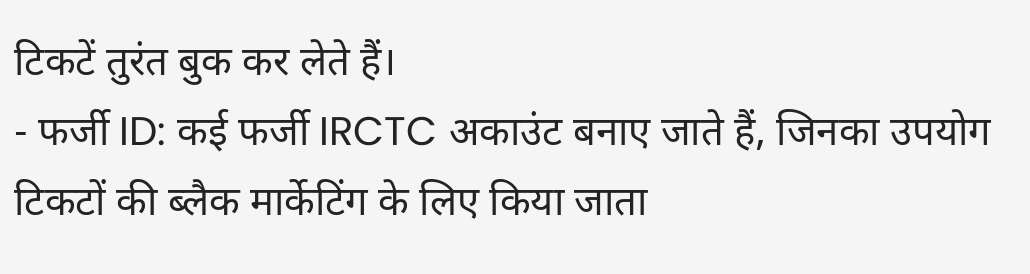टिकटें तुरंत बुक कर लेते हैं।
- फर्जी ID: कई फर्जी IRCTC अकाउंट बनाए जाते हैं, जिनका उपयोग टिकटों की ब्लैक मार्केटिंग के लिए किया जाता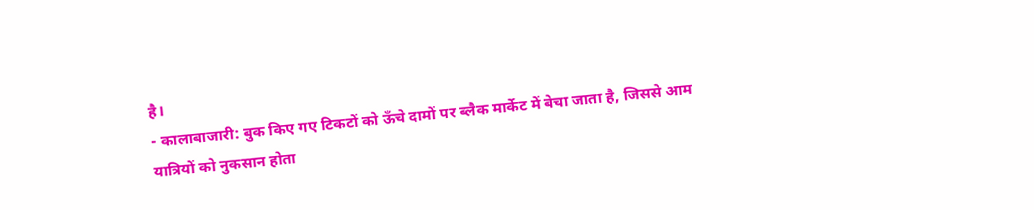है।
- कालाबाजारी: बुक किए गए टिकटों को ऊँचे दामों पर ब्लैक मार्केट में बेचा जाता है, जिससे आम यात्रियों को नुकसान होता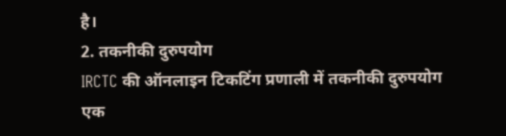है।
2. तकनीकी दुरुपयोग
IRCTC की ऑनलाइन टिकटिंग प्रणाली में तकनीकी दुरुपयोग एक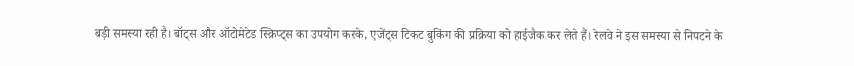बड़ी समस्या रही है। बॉट्स और ऑटोमेटेड स्क्रिप्ट्स का उपयोग करके, एजेंट्स टिकट बुकिंग की प्रक्रिया को हाईजैक कर लेते हैं। रेलवे ने इस समस्या से निपटने के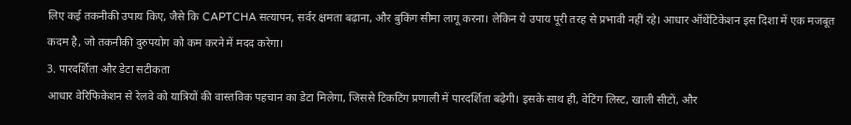लिए कई तकनीकी उपाय किए, जैसे कि CAPTCHA सत्यापन, सर्वर क्षमता बढ़ाना, और बुकिंग सीमा लागू करना। लेकिन ये उपाय पूरी तरह से प्रभावी नहीं रहे। आधार ऑथेंटिकेशन इस दिशा में एक मजबूत कदम है, जो तकनीकी दुरुपयोग को कम करने में मदद करेगा।
3. पारदर्शिता और डेटा सटीकता
आधार वेरिफिकेशन से रेलवे को यात्रियों की वास्तविक पहचान का डेटा मिलेगा, जिससे टिकटिंग प्रणाली में पारदर्शिता बढ़ेगी। इसके साथ ही, वेटिंग लिस्ट, खाली सीटों, और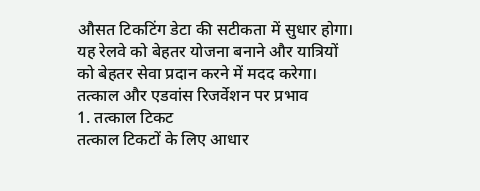औसत टिकटिंग डेटा की सटीकता में सुधार होगा। यह रेलवे को बेहतर योजना बनाने और यात्रियों को बेहतर सेवा प्रदान करने में मदद करेगा।
तत्काल और एडवांस रिजर्वेशन पर प्रभाव
1. तत्काल टिकट
तत्काल टिकटों के लिए आधार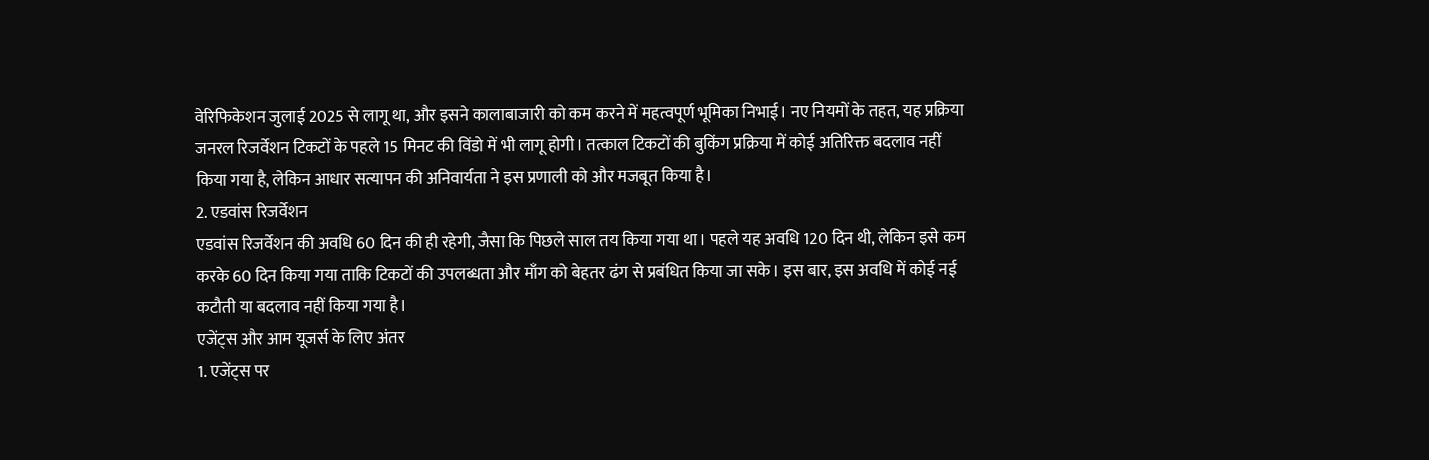वेरिफिकेशन जुलाई 2025 से लागू था, और इसने कालाबाजारी को कम करने में महत्वपूर्ण भूमिका निभाई। नए नियमों के तहत, यह प्रक्रिया जनरल रिजर्वेशन टिकटों के पहले 15 मिनट की विंडो में भी लागू होगी। तत्काल टिकटों की बुकिंग प्रक्रिया में कोई अतिरिक्त बदलाव नहीं किया गया है, लेकिन आधार सत्यापन की अनिवार्यता ने इस प्रणाली को और मजबूत किया है।
2. एडवांस रिजर्वेशन
एडवांस रिजर्वेशन की अवधि 60 दिन की ही रहेगी, जैसा कि पिछले साल तय किया गया था। पहले यह अवधि 120 दिन थी, लेकिन इसे कम करके 60 दिन किया गया ताकि टिकटों की उपलब्धता और माँग को बेहतर ढंग से प्रबंधित किया जा सके। इस बार, इस अवधि में कोई नई कटौती या बदलाव नहीं किया गया है।
एजेंट्स और आम यूजर्स के लिए अंतर
1. एजेंट्स पर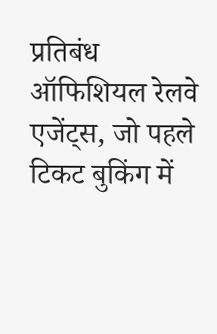प्रतिबंध
ऑफिशियल रेलवे एजेंट्स, जो पहले टिकट बुकिंग में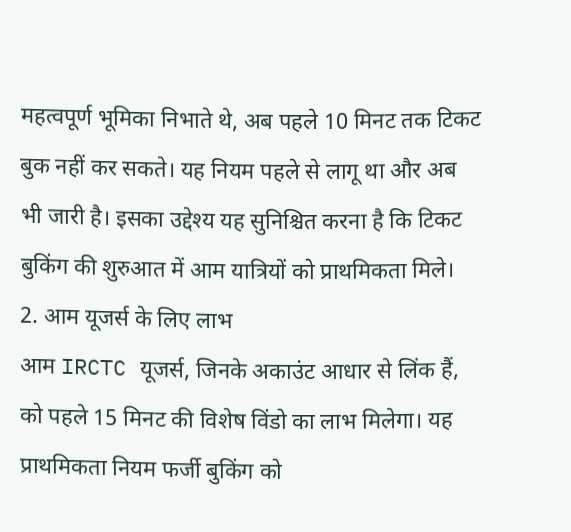महत्वपूर्ण भूमिका निभाते थे, अब पहले 10 मिनट तक टिकट बुक नहीं कर सकते। यह नियम पहले से लागू था और अब भी जारी है। इसका उद्देश्य यह सुनिश्चित करना है कि टिकट बुकिंग की शुरुआत में आम यात्रियों को प्राथमिकता मिले।
2. आम यूजर्स के लिए लाभ
आम IRCTC यूजर्स, जिनके अकाउंट आधार से लिंक हैं, को पहले 15 मिनट की विशेष विंडो का लाभ मिलेगा। यह प्राथमिकता नियम फर्जी बुकिंग को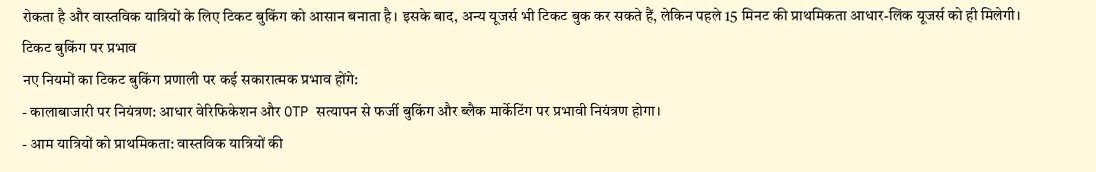रोकता है और वास्तविक यात्रियों के लिए टिकट बुकिंग को आसान बनाता है। इसके बाद, अन्य यूजर्स भी टिकट बुक कर सकते हैं, लेकिन पहले 15 मिनट की प्राथमिकता आधार-लिंक यूजर्स को ही मिलेगी।
टिकट बुकिंग पर प्रभाव
नए नियमों का टिकट बुकिंग प्रणाली पर कई सकारात्मक प्रभाव होंगे:
- कालाबाजारी पर नियंत्रण: आधार वेरिफिकेशन और OTP सत्यापन से फर्जी बुकिंग और ब्लैक मार्केटिंग पर प्रभावी नियंत्रण होगा।
- आम यात्रियों को प्राथमिकता: वास्तविक यात्रियों की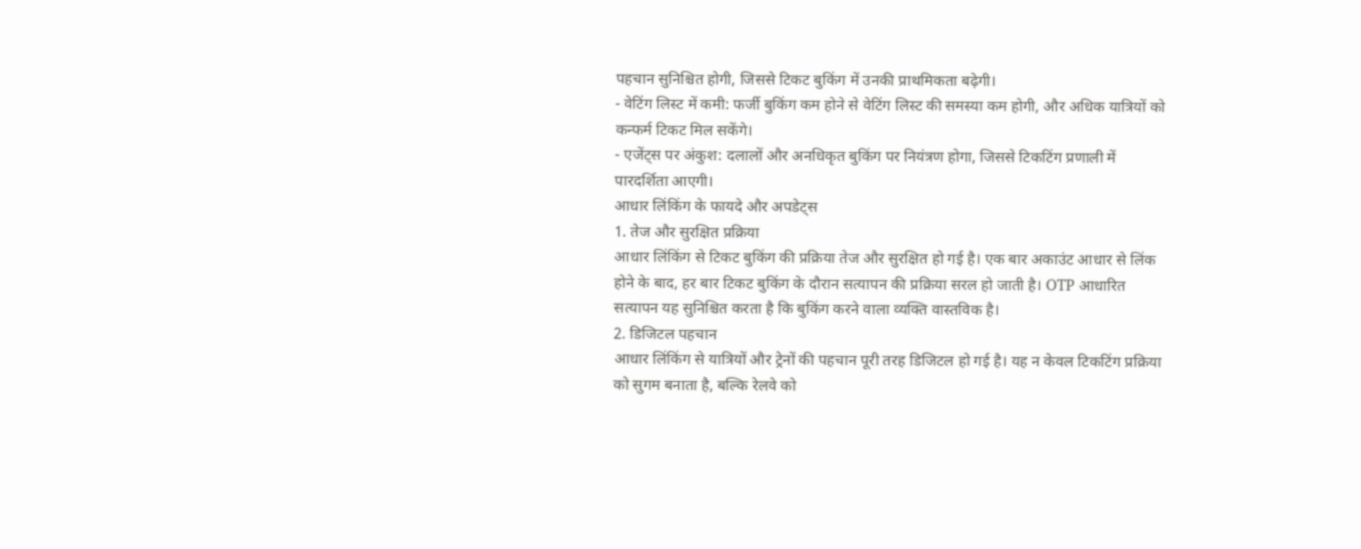पहचान सुनिश्चित होगी, जिससे टिकट बुकिंग में उनकी प्राथमिकता बढ़ेगी।
- वेटिंग लिस्ट में कमी: फर्जी बुकिंग कम होने से वेटिंग लिस्ट की समस्या कम होगी, और अधिक यात्रियों को कन्फर्म टिकट मिल सकेंगे।
- एजेंट्स पर अंकुश: दलालों और अनधिकृत बुकिंग पर नियंत्रण होगा, जिससे टिकटिंग प्रणाली में पारदर्शिता आएगी।
आधार लिंकिंग के फायदे और अपडेट्स
1. तेज और सुरक्षित प्रक्रिया
आधार लिंकिंग से टिकट बुकिंग की प्रक्रिया तेज और सुरक्षित हो गई है। एक बार अकाउंट आधार से लिंक होने के बाद, हर बार टिकट बुकिंग के दौरान सत्यापन की प्रक्रिया सरल हो जाती है। OTP आधारित सत्यापन यह सुनिश्चित करता है कि बुकिंग करने वाला व्यक्ति वास्तविक है।
2. डिजिटल पहचान
आधार लिंकिंग से यात्रियों और ट्रेनों की पहचान पूरी तरह डिजिटल हो गई है। यह न केवल टिकटिंग प्रक्रिया को सुगम बनाता है, बल्कि रेलवे को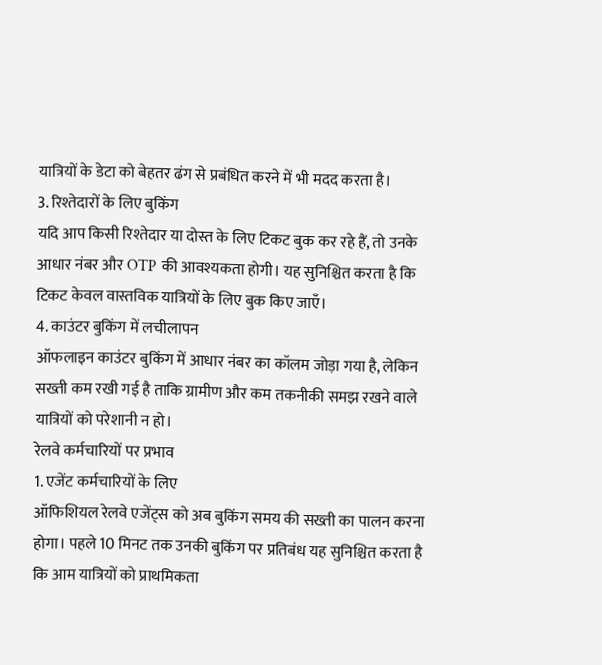यात्रियों के डेटा को बेहतर ढंग से प्रबंधित करने में भी मदद करता है।
3. रिश्तेदारों के लिए बुकिंग
यदि आप किसी रिश्तेदार या दोस्त के लिए टिकट बुक कर रहे हैं, तो उनके आधार नंबर और OTP की आवश्यकता होगी। यह सुनिश्चित करता है कि टिकट केवल वास्तविक यात्रियों के लिए बुक किए जाएँ।
4. काउंटर बुकिंग में लचीलापन
ऑफलाइन काउंटर बुकिंग में आधार नंबर का कॉलम जोड़ा गया है, लेकिन सख्ती कम रखी गई है ताकि ग्रामीण और कम तकनीकी समझ रखने वाले यात्रियों को परेशानी न हो।
रेलवे कर्मचारियों पर प्रभाव
1. एजेंट कर्मचारियों के लिए
ऑफिशियल रेलवे एजेंट्स को अब बुकिंग समय की सख्ती का पालन करना होगा। पहले 10 मिनट तक उनकी बुकिंग पर प्रतिबंध यह सुनिश्चित करता है कि आम यात्रियों को प्राथमिकता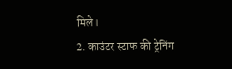मिले।
2. काउंटर स्टाफ की ट्रेनिंग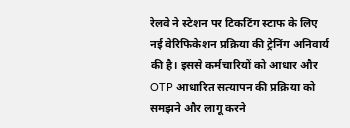रेलवे ने स्टेशन पर टिकटिंग स्टाफ के लिए नई वेरिफिकेशन प्रक्रिया की ट्रेनिंग अनिवार्य की है। इससे कर्मचारियों को आधार और OTP आधारित सत्यापन की प्रक्रिया को समझने और लागू करने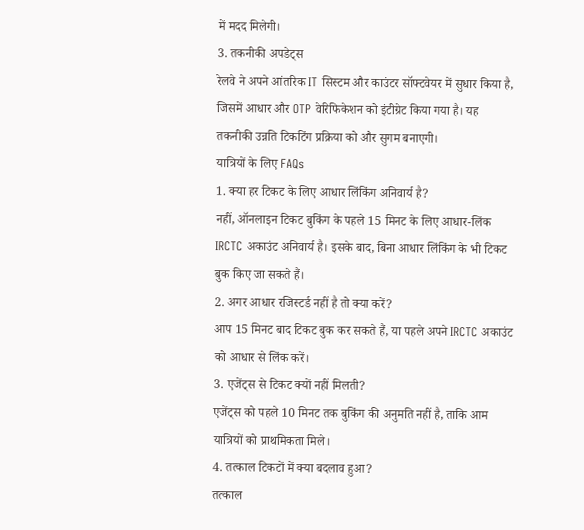में मदद मिलेगी।
3. तकनीकी अपडेट्स
रेलवे ने अपने आंतरिक IT सिस्टम और काउंटर सॉफ्टवेयर में सुधार किया है, जिसमें आधार और OTP वेरिफिकेशन को इंटीग्रेट किया गया है। यह तकनीकी उन्नति टिकटिंग प्रक्रिया को और सुगम बनाएगी।
यात्रियों के लिए FAQs
1. क्या हर टिकट के लिए आधार लिंकिंग अनिवार्य है?
नहीं, ऑनलाइन टिकट बुकिंग के पहले 15 मिनट के लिए आधार-लिंक IRCTC अकाउंट अनिवार्य है। इसके बाद, बिना आधार लिंकिंग के भी टिकट बुक किए जा सकते हैं।
2. अगर आधार रजिस्टर्ड नहीं है तो क्या करें?
आप 15 मिनट बाद टिकट बुक कर सकते हैं, या पहले अपने IRCTC अकाउंट को आधार से लिंक करें।
3. एजेंट्स से टिकट क्यों नहीं मिलती?
एजेंट्स को पहले 10 मिनट तक बुकिंग की अनुमति नहीं है, ताकि आम यात्रियों को प्राथमिकता मिले।
4. तत्काल टिकटों में क्या बदलाव हुआ?
तत्काल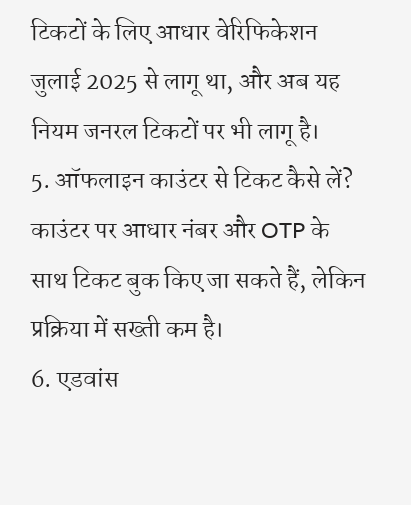टिकटों के लिए आधार वेरिफिकेशन जुलाई 2025 से लागू था, और अब यह नियम जनरल टिकटों पर भी लागू है।
5. ऑफलाइन काउंटर से टिकट कैसे लें?
काउंटर पर आधार नंबर और OTP के साथ टिकट बुक किए जा सकते हैं, लेकिन प्रक्रिया में सख्ती कम है।
6. एडवांस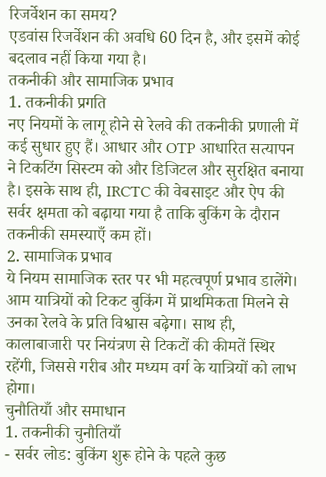रिजर्वेशन का समय?
एडवांस रिजर्वेशन की अवधि 60 दिन है, और इसमें कोई बदलाव नहीं किया गया है।
तकनीकी और सामाजिक प्रभाव
1. तकनीकी प्रगति
नए नियमों के लागू होने से रेलवे की तकनीकी प्रणाली में कई सुधार हुए हैं। आधार और OTP आधारित सत्यापन ने टिकटिंग सिस्टम को और डिजिटल और सुरक्षित बनाया है। इसके साथ ही, IRCTC की वेबसाइट और ऐप की सर्वर क्षमता को बढ़ाया गया है ताकि बुकिंग के दौरान तकनीकी समस्याएँ कम हों।
2. सामाजिक प्रभाव
ये नियम सामाजिक स्तर पर भी महत्वपूर्ण प्रभाव डालेंगे। आम यात्रियों को टिकट बुकिंग में प्राथमिकता मिलने से उनका रेलवे के प्रति विश्वास बढ़ेगा। साथ ही, कालाबाजारी पर नियंत्रण से टिकटों की कीमतें स्थिर रहेंगी, जिससे गरीब और मध्यम वर्ग के यात्रियों को लाभ होगा।
चुनौतियाँ और समाधान
1. तकनीकी चुनौतियाँ
- सर्वर लोड: बुकिंग शुरू होने के पहले कुछ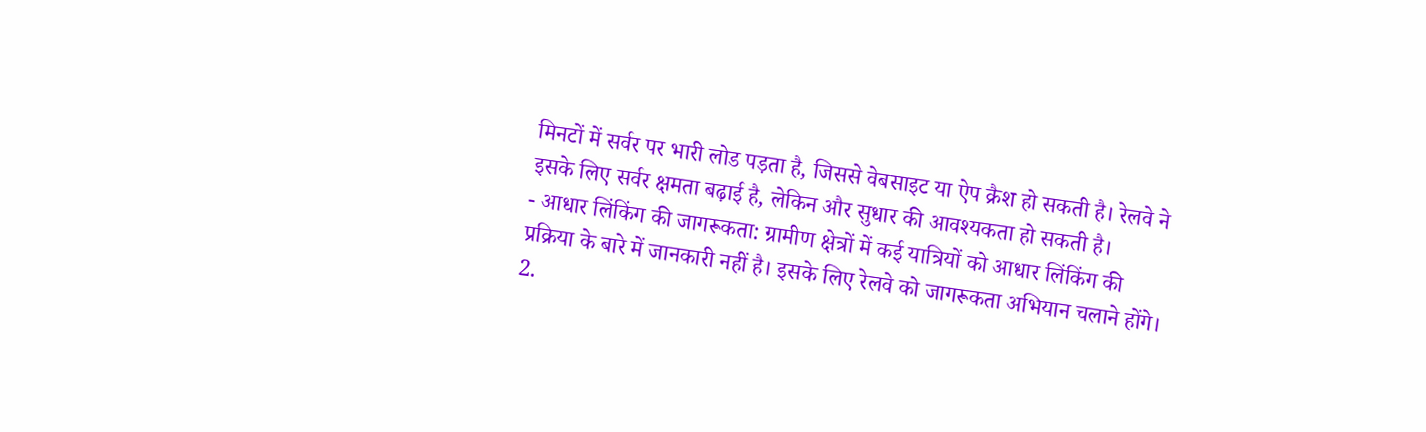मिनटों में सर्वर पर भारी लोड पड़ता है, जिससे वेबसाइट या ऐप क्रैश हो सकती है। रेलवे ने इसके लिए सर्वर क्षमता बढ़ाई है, लेकिन और सुधार की आवश्यकता हो सकती है।
- आधार लिंकिंग की जागरूकता: ग्रामीण क्षेत्रों में कई यात्रियों को आधार लिंकिंग की प्रक्रिया के बारे में जानकारी नहीं है। इसके लिए रेलवे को जागरूकता अभियान चलाने होंगे।
2.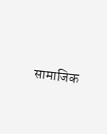सामाजिक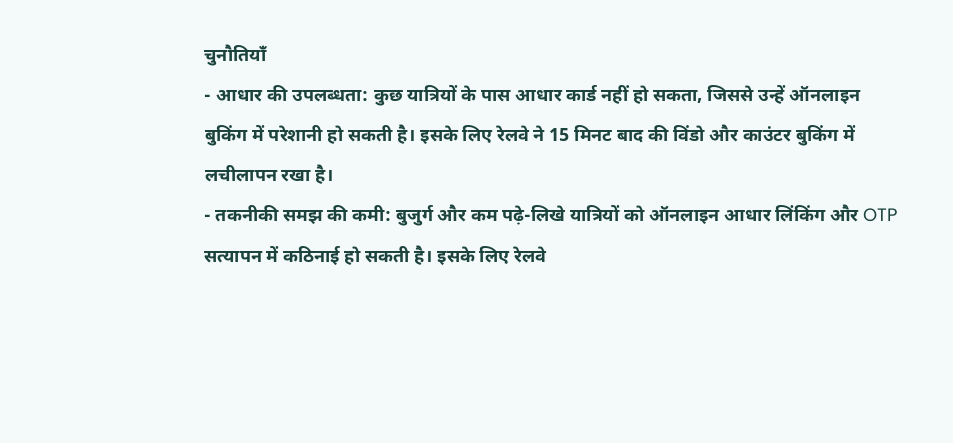चुनौतियाँ
- आधार की उपलब्धता: कुछ यात्रियों के पास आधार कार्ड नहीं हो सकता, जिससे उन्हें ऑनलाइन बुकिंग में परेशानी हो सकती है। इसके लिए रेलवे ने 15 मिनट बाद की विंडो और काउंटर बुकिंग में लचीलापन रखा है।
- तकनीकी समझ की कमी: बुजुर्ग और कम पढ़े-लिखे यात्रियों को ऑनलाइन आधार लिंकिंग और OTP सत्यापन में कठिनाई हो सकती है। इसके लिए रेलवे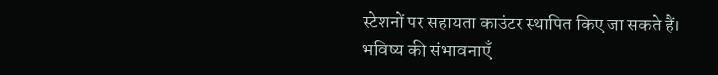स्टेशनों पर सहायता काउंटर स्थापित किए जा सकते हैं।
भविष्य की संभावनाएँ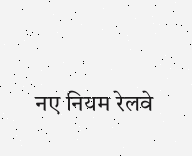नए नियम रेलवे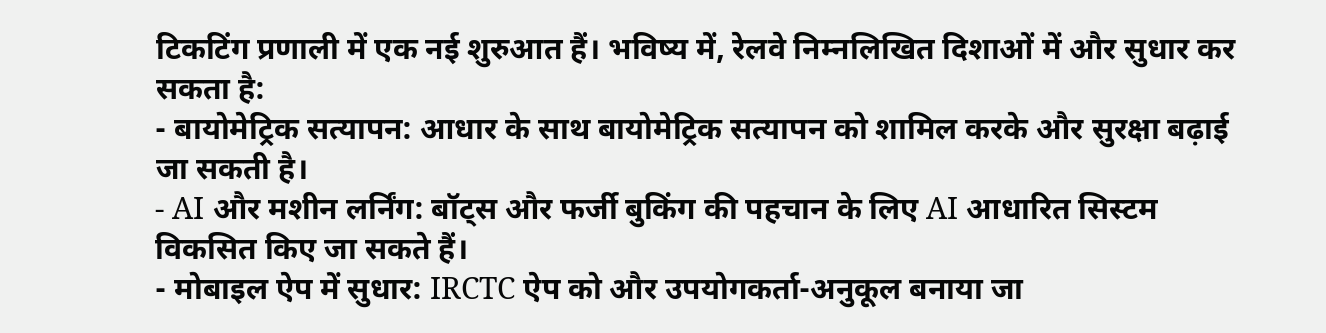टिकटिंग प्रणाली में एक नई शुरुआत हैं। भविष्य में, रेलवे निम्नलिखित दिशाओं में और सुधार कर सकता है:
- बायोमेट्रिक सत्यापन: आधार के साथ बायोमेट्रिक सत्यापन को शामिल करके और सुरक्षा बढ़ाई जा सकती है।
- AI और मशीन लर्निंग: बॉट्स और फर्जी बुकिंग की पहचान के लिए AI आधारित सिस्टम विकसित किए जा सकते हैं।
- मोबाइल ऐप में सुधार: IRCTC ऐप को और उपयोगकर्ता-अनुकूल बनाया जा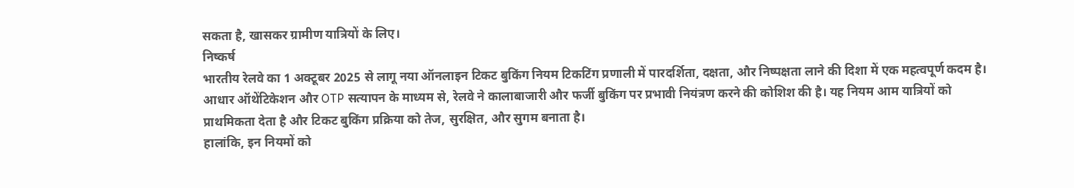सकता है, खासकर ग्रामीण यात्रियों के लिए।
निष्कर्ष
भारतीय रेलवे का 1 अक्टूबर 2025 से लागू नया ऑनलाइन टिकट बुकिंग नियम टिकटिंग प्रणाली में पारदर्शिता, दक्षता, और निष्पक्षता लाने की दिशा में एक महत्वपूर्ण कदम है। आधार ऑथेंटिकेशन और OTP सत्यापन के माध्यम से, रेलवे ने कालाबाजारी और फर्जी बुकिंग पर प्रभावी नियंत्रण करने की कोशिश की है। यह नियम आम यात्रियों को प्राथमिकता देता है और टिकट बुकिंग प्रक्रिया को तेज, सुरक्षित, और सुगम बनाता है।
हालांकि, इन नियमों को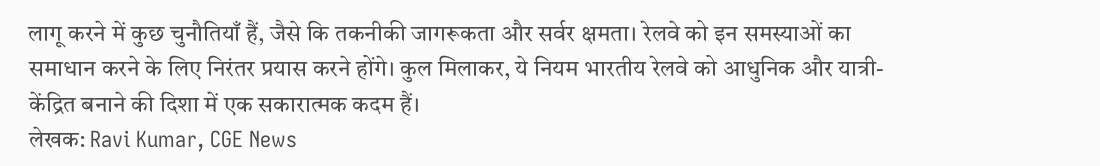लागू करने में कुछ चुनौतियाँ हैं, जैसे कि तकनीकी जागरूकता और सर्वर क्षमता। रेलवे को इन समस्याओं का समाधान करने के लिए निरंतर प्रयास करने होंगे। कुल मिलाकर, ये नियम भारतीय रेलवे को आधुनिक और यात्री-केंद्रित बनाने की दिशा में एक सकारात्मक कदम हैं।
लेखक: Ravi Kumar, CGE News